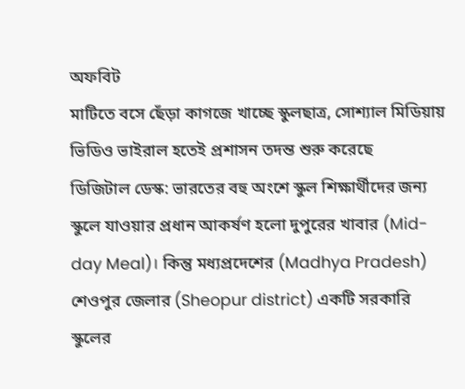অফবিট
মাটিতে বসে ছেঁড়া কাগজে খাচ্ছে স্কুলছাত্র, সোশ্যাল মিডিয়ায় ভিডিও ভাইরাল হতেই প্রশাসন তদন্ত শুরু করেছে
ডিজিটাল ডেস্ক: ভারতের বহু অংশে স্কুল শিক্ষার্থীদের জন্য স্কুলে যাওয়ার প্রধান আকর্ষণ হলো দুপুরের খাবার (Mid-day Meal)। কিন্তু মধ্যপ্রদেশের (Madhya Pradesh) শেওপুর জেলার (Sheopur district) একটি সরকারি স্কুলের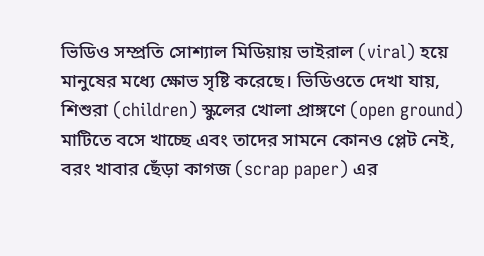ভিডিও সম্প্রতি সোশ্যাল মিডিয়ায় ভাইরাল (viral) হয়ে মানুষের মধ্যে ক্ষোভ সৃষ্টি করেছে। ভিডিওতে দেখা যায়, শিশুরা (children) স্কুলের খোলা প্রাঙ্গণে (open ground) মাটিতে বসে খাচ্ছে এবং তাদের সামনে কোনও প্লেট নেই, বরং খাবার ছেঁড়া কাগজ (scrap paper) এর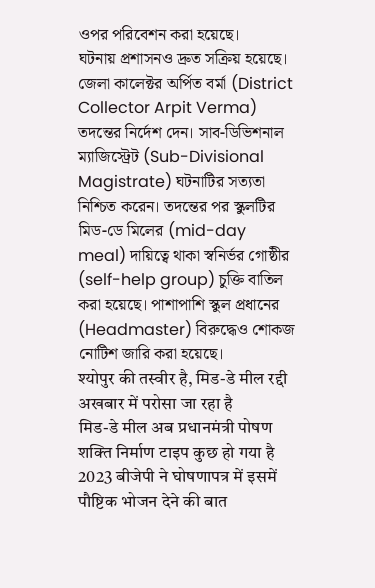ওপর পরিবেশন করা হয়েছে।
ঘটনায় প্রশাসনও দ্রুত সক্রিয় হয়েছে। জেলা কালেক্টর অর্পিত বর্মা (District Collector Arpit Verma) তদন্তের নির্দেশ দেন। সাব-ডিভিশনাল ম্যাজিস্ট্রেট (Sub-Divisional Magistrate) ঘটনাটির সত্যতা নিশ্চিত করেন। তদন্তের পর স্কুলটির মিড-ডে মিলের (mid-day meal) দায়িত্বে থাকা স্বনির্ভর গোষ্ঠীর (self-help group) চুক্তি বাতিল করা হয়েছে। পাশাপাশি স্কুল প্রধানের (Headmaster) বিরুদ্ধেও শোকজ নোটিশ জারি করা হয়েছে।
श्योपुर की तस्वीर है, मिड-डे मील रद्दी अखबार में परोसा जा रहा है
मिड-डे मील अब प्रधानमंत्री पोषण शक्ति निर्माण टाइप कुछ हो गया है 2023 बीजेपी ने घोषणापत्र में इसमें पौष्टिक भोजन देने की बात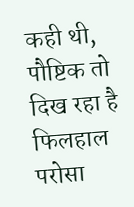कही थी, पौष्टिक तो दिख रहा है फिलहाल परोसा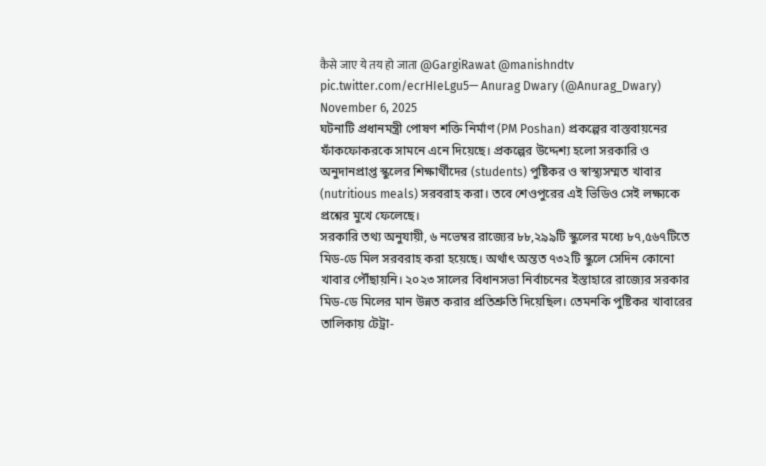कैसे जाए ये तय हो जाता @GargiRawat @manishndtv pic.twitter.com/ecrHIeLgu5— Anurag Dwary (@Anurag_Dwary) November 6, 2025
ঘটনাটি প্রধানমন্ত্রী পোষণ শক্তি নির্মাণ (PM Poshan) প্রকল্পের বাস্তবায়নের ফাঁকফোকরকে সামনে এনে দিয়েছে। প্রকল্পের উদ্দেশ্য হলো সরকারি ও অনুদানপ্রাপ্ত স্কুলের শিক্ষার্থীদের (students) পুষ্টিকর ও স্বাস্থ্যসম্মত খাবার (nutritious meals) সরবরাহ করা। তবে শেওপুরের এই ভিডিও সেই লক্ষ্যকে প্রশ্নের মুখে ফেলেছে।
সরকারি তথ্য অনুযায়ী, ৬ নভেম্বর রাজ্যের ৮৮,২৯৯টি স্কুলের মধ্যে ৮৭,৫৬৭টিতে মিড-ডে মিল সরবরাহ করা হয়েছে। অর্থাৎ অন্তত ৭৩২টি স্কুলে সেদিন কোনো খাবার পৌঁছায়নি। ২০২৩ সালের বিধানসভা নির্বাচনের ইস্তাহারে রাজ্যের সরকার মিড-ডে মিলের মান উন্নত করার প্রতিশ্রুতি দিয়েছিল। তেমনকি পুষ্টিকর খাবারের তালিকায় টেট্রা-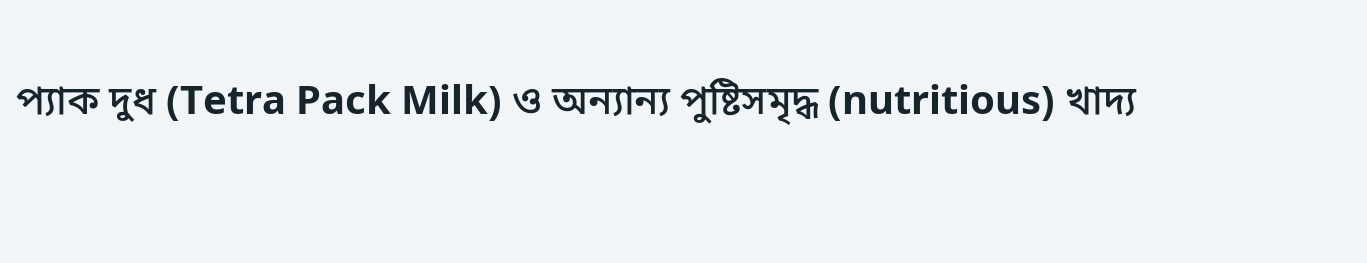প্যাক দুধ (Tetra Pack Milk) ও অন্যান্য পুষ্টিসমৃদ্ধ (nutritious) খাদ্য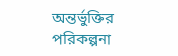অন্তর্ভুক্তির পরিকল্পনা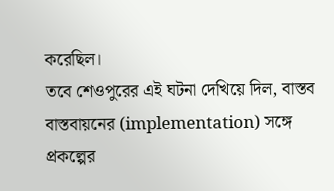করেছিল।
তবে শেওপুরের এই ঘটনা দেখিয়ে দিল, বাস্তব বাস্তবায়নের (implementation) সঙ্গে প্রকল্পের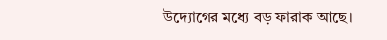উদ্যোগের মধ্যে বড় ফারাক আছে।